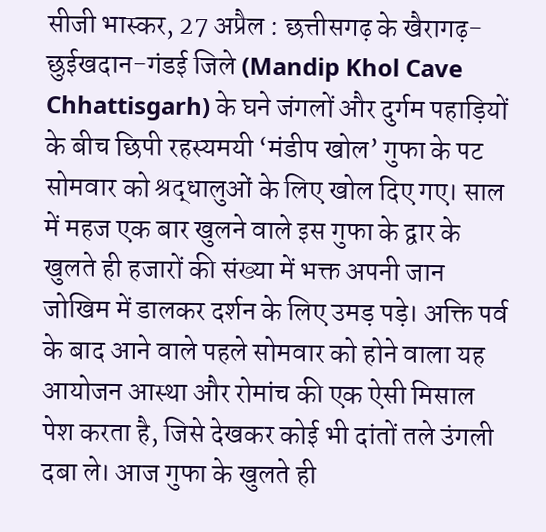सीजी भास्कर, 27 अप्रैल : छत्तीसगढ़ के खैरागढ़-छुईखदान-गंडई जिले (Mandip Khol Cave Chhattisgarh) के घने जंगलों और दुर्गम पहाड़ियों के बीच छिपी रहस्यमयी ‘मंडीप खोल’ गुफा के पट सोमवार को श्रद्धालुओं के लिए खोल दिए गए। साल में महज एक बार खुलने वाले इस गुफा के द्वार के खुलते ही हजारों की संख्या में भक्त अपनी जान जोखिम में डालकर दर्शन के लिए उमड़ पड़े। अक्ति पर्व के बाद आने वाले पहले सोमवार को होने वाला यह आयोजन आस्था और रोमांच की एक ऐसी मिसाल पेश करता है, जिसे देखकर कोई भी दांतों तले उंगली दबा ले। आज गुफा के खुलते ही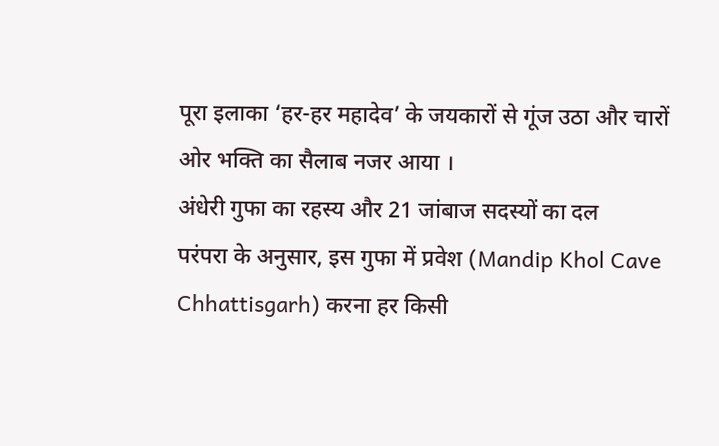पूरा इलाका ‘हर-हर महादेव’ के जयकारों से गूंज उठा और चारों ओर भक्ति का सैलाब नजर आया ।
अंधेरी गुफा का रहस्य और 21 जांबाज सदस्यों का दल
परंपरा के अनुसार, इस गुफा में प्रवेश (Mandip Khol Cave Chhattisgarh) करना हर किसी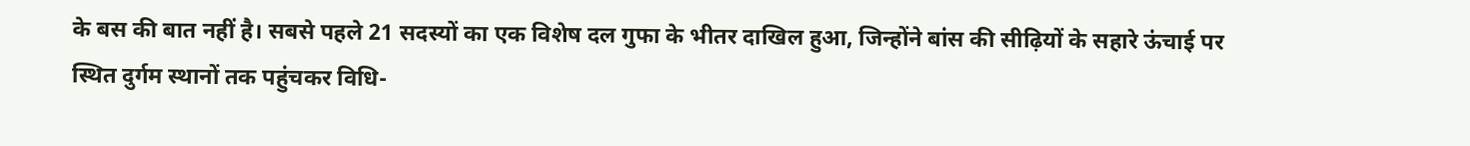के बस की बात नहीं है। सबसे पहले 21 सदस्यों का एक विशेष दल गुफा के भीतर दाखिल हुआ, जिन्होंने बांस की सीढ़ियों के सहारे ऊंचाई पर स्थित दुर्गम स्थानों तक पहुंचकर विधि-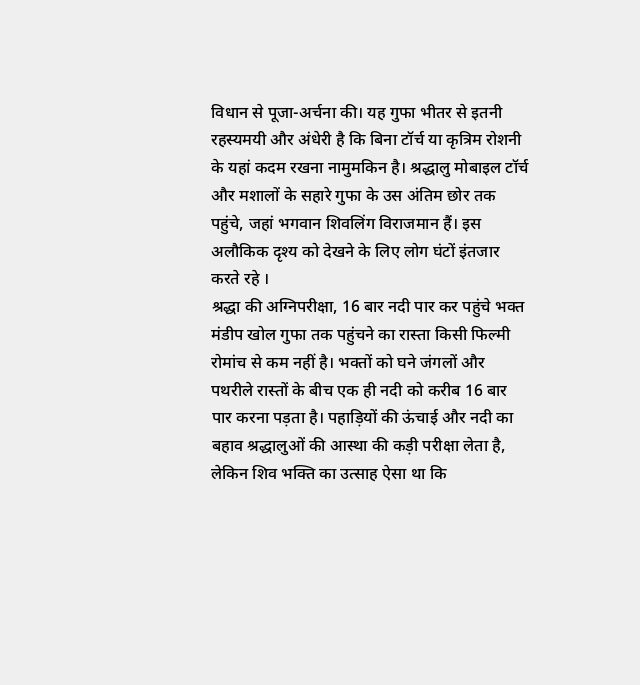विधान से पूजा-अर्चना की। यह गुफा भीतर से इतनी रहस्यमयी और अंधेरी है कि बिना टॉर्च या कृत्रिम रोशनी के यहां कदम रखना नामुमकिन है। श्रद्धालु मोबाइल टॉर्च और मशालों के सहारे गुफा के उस अंतिम छोर तक पहुंचे, जहां भगवान शिवलिंग विराजमान हैं। इस अलौकिक दृश्य को देखने के लिए लोग घंटों इंतजार करते रहे ।
श्रद्धा की अग्निपरीक्षा, 16 बार नदी पार कर पहुंचे भक्त
मंडीप खोल गुफा तक पहुंचने का रास्ता किसी फिल्मी रोमांच से कम नहीं है। भक्तों को घने जंगलों और पथरीले रास्तों के बीच एक ही नदी को करीब 16 बार पार करना पड़ता है। पहाड़ियों की ऊंचाई और नदी का बहाव श्रद्धालुओं की आस्था की कड़ी परीक्षा लेता है, लेकिन शिव भक्ति का उत्साह ऐसा था कि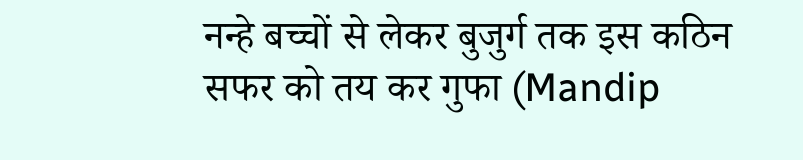नन्हे बच्चों से लेकर बुजुर्ग तक इस कठिन सफर को तय कर गुफा (Mandip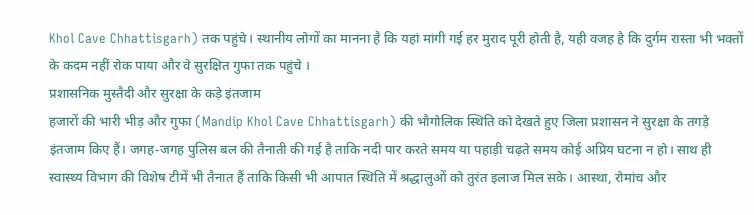Khol Cave Chhattisgarh) तक पहुंचे। स्थानीय लोगों का मानना है कि यहां मांगी गई हर मुराद पूरी होती है, यही वजह है कि दुर्गम रास्ता भी भक्तों के कदम नहीं रोक पाया और वे सुरक्षित गुफा तक पहुंचे ।
प्रशासनिक मुस्तैदी और सुरक्षा के कड़े इंतजाम
हजारों की भारी भीड़ और गुफा (Mandip Khol Cave Chhattisgarh) की भौगोलिक स्थिति को देखते हुए जिला प्रशासन ने सुरक्षा के तगड़े इंतजाम किए हैं। जगह-जगह पुलिस बल की तैनाती की गई है ताकि नदी पार करते समय या पहाड़ी चढ़ते समय कोई अप्रिय घटना न हो। साथ ही स्वास्थ्य विभाग की विशेष टीमें भी तैनात हैं ताकि किसी भी आपात स्थिति में श्रद्धालुओं को तुरंत इलाज मिल सके। आस्था, रोमांच और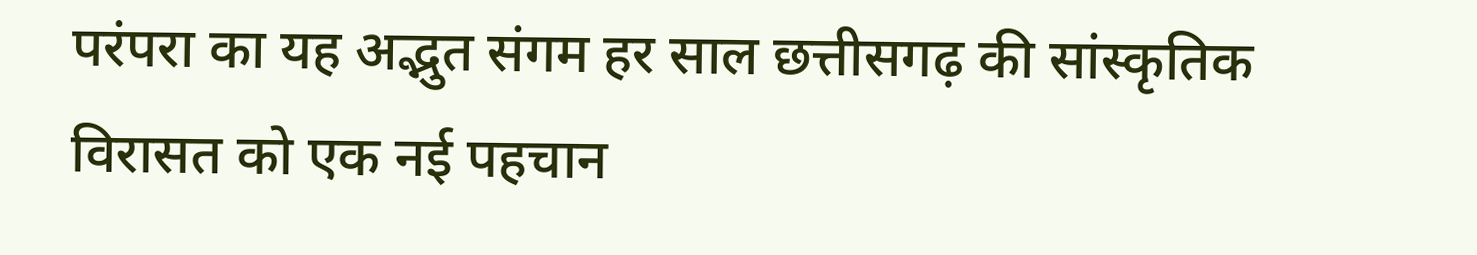परंपरा का यह अद्भुत संगम हर साल छत्तीसगढ़ की सांस्कृतिक विरासत को एक नई पहचान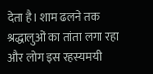देता है। शाम ढलने तक श्रद्धालुओं का तांता लगा रहा और लोग इस रहस्यमयी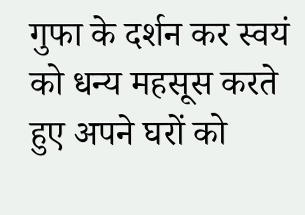गुफा के दर्शन कर स्वयं को धन्य महसूस करते हुए अपने घरों को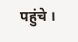पहुंचे ।